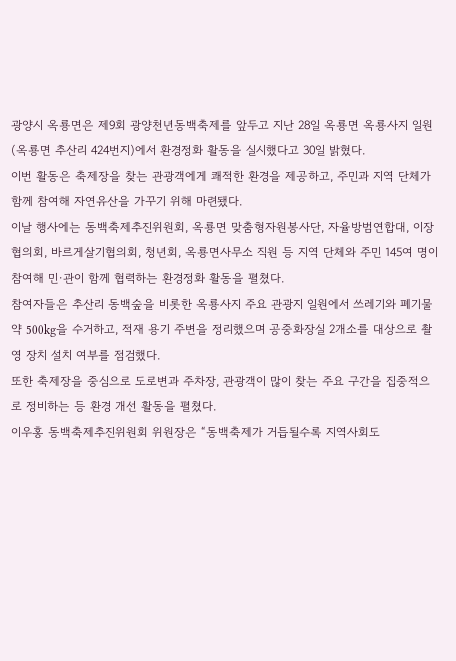광양시 옥룡면은 제9회 광양천년동백축제를 앞두고 지난 28일 옥룡면 옥룡사지 일원(옥룡면 추산리 424번지)에서 환경정화 활동을 실시했다고 30일 밝혔다.
이번 활동은 축제장을 찾는 관광객에게 쾌적한 환경을 제공하고, 주민과 지역 단체가 함께 참여해 자연유산을 가꾸기 위해 마련됐다.
이날 행사에는 동백축제추진위원회, 옥룡면 맞춤형자원봉사단, 자율방범연합대, 이장협의회, 바르게살기협의회, 청년회, 옥룡면사무소 직원 등 지역 단체와 주민 145여 명이 참여해 민·관이 함께 협력하는 환경정화 활동을 펼쳤다.
참여자들은 추산리 동백숲을 비롯한 옥룡사지 주요 관광지 일원에서 쓰레기와 폐기물 약 500kg을 수거하고, 적재 용기 주변을 정리했으며 공중화장실 2개소를 대상으로 촬영 장치 설치 여부를 점검했다.
또한 축제장을 중심으로 도로변과 주차장, 관광객이 많이 찾는 주요 구간을 집중적으로 정비하는 등 환경 개선 활동을 펼쳤다.
이우홍 동백축제추진위원회 위원장은 “동백축제가 거듭될수록 지역사회도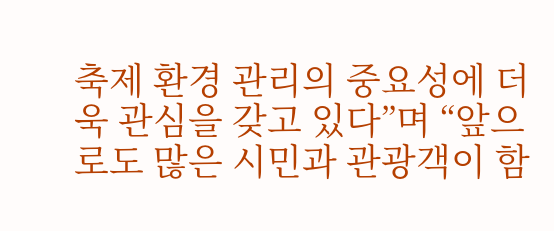축제 환경 관리의 중요성에 더욱 관심을 갖고 있다”며 “앞으로도 많은 시민과 관광객이 함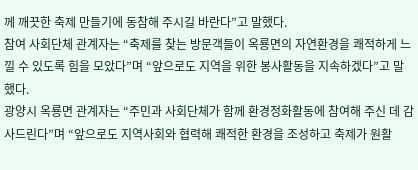께 깨끗한 축제 만들기에 동참해 주시길 바란다”고 말했다.
참여 사회단체 관계자는 “축제를 찾는 방문객들이 옥룡면의 자연환경을 쾌적하게 느낄 수 있도록 힘을 모았다”며 “앞으로도 지역을 위한 봉사활동을 지속하겠다”고 말했다.
광양시 옥룡면 관계자는 “주민과 사회단체가 함께 환경정화활동에 참여해 주신 데 감사드린다”며 “앞으로도 지역사회와 협력해 쾌적한 환경을 조성하고 축제가 원활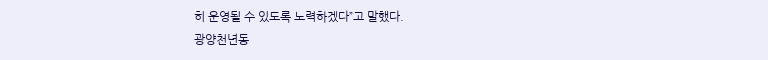히 운영될 수 있도록 노력하겠다”고 말했다.
광양천년동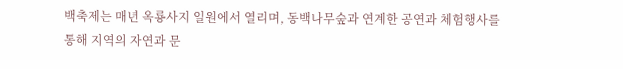백축제는 매년 옥룡사지 일원에서 열리며, 동백나무숲과 연계한 공연과 체험행사를 통해 지역의 자연과 문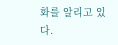화를 알리고 있다.